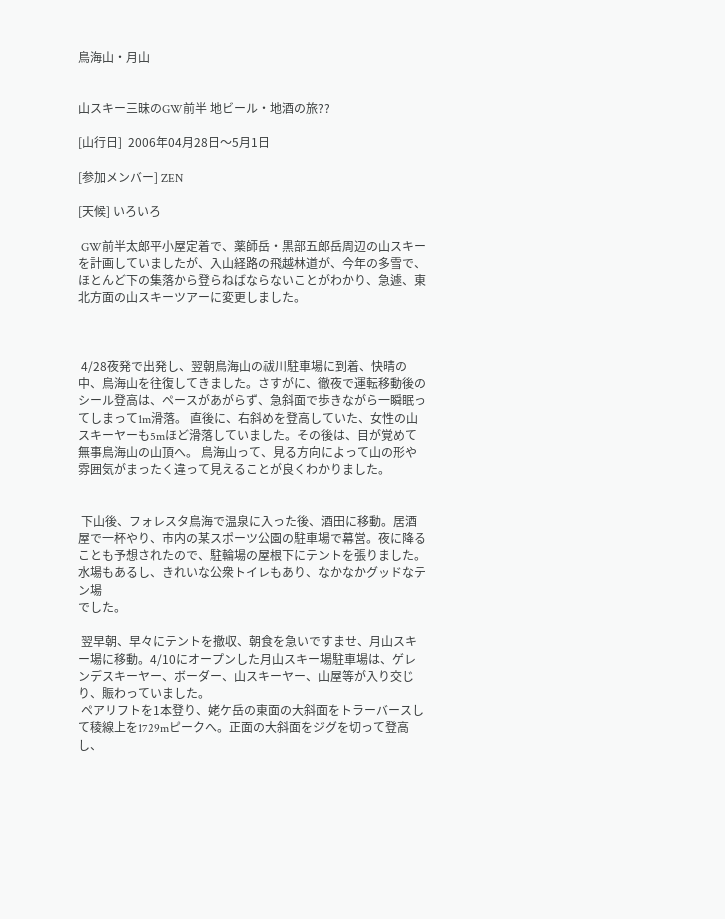鳥海山・月山


山スキー三昧のGW前半 地ビール・地酒の旅??

[山行日]  2006年04月28日〜5月1日

[参加メンバー] ZEN

[天候] いろいろ

 GW前半太郎平小屋定着で、薬師岳・黒部五郎岳周辺の山スキーを計画していましたが、入山経路の飛越林道が、今年の多雪で、ほとんど下の集落から登らねばならないことがわかり、急遽、東北方面の山スキーツアーに変更しました。



 4/28夜発で出発し、翌朝鳥海山の祓川駐車場に到着、快晴の中、鳥海山を往復してきました。さすがに、徹夜で運転移動後のシール登高は、ペースがあがらず、急斜面で歩きながら一瞬眠ってしまって1m滑落。 直後に、右斜めを登高していた、女性の山スキーヤーも5mほど滑落していました。その後は、目が覚めて無事鳥海山の山頂へ。 鳥海山って、見る方向によって山の形や雰囲気がまったく違って見えることが良くわかりました。


 下山後、フォレスタ鳥海で温泉に入った後、酒田に移動。居酒屋で一杯やり、市内の某スポーツ公園の駐車場で幕営。夜に降ることも予想されたので、駐輪場の屋根下にテントを張りました。水場もあるし、きれいな公衆トイレもあり、なかなかグッドなテン場
でした。

 翌早朝、早々にテントを撤収、朝食を急いですませ、月山スキー場に移動。4/10にオープンした月山スキー場駐車場は、ゲレンデスキーヤー、ボーダー、山スキーヤー、山屋等が入り交じり、賑わっていました。
 ペアリフトを1本登り、姥ケ岳の東面の大斜面をトラーバースして稜線上を1729mピークへ。正面の大斜面をジグを切って登高し、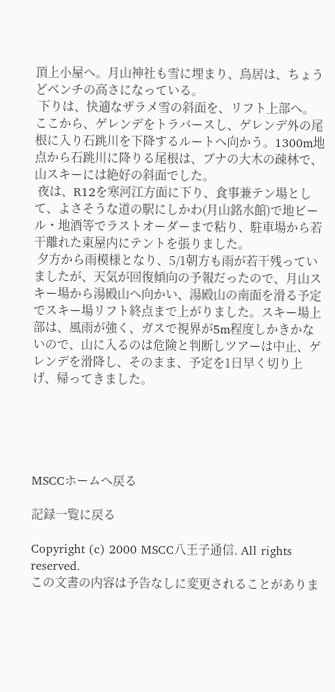頂上小屋へ。月山神社も雪に埋まり、鳥居は、ちょうどベンチの高さになっている。
 下りは、快適なザラメ雪の斜面を、リフト上部へ。
ここから、ゲレンデをトラバースし、ゲレンデ外の尾根に入り石跳川を下降するルートへ向かう。1300m地点から石跳川に降りる尾根は、ブナの大木の疎林で、山スキーには絶好の斜面でした。
 夜は、R12を寒河江方面に下り、食事兼テン場として、よさそうな道の駅にしかわ(月山銘水館)で地ビール・地酒等でラストオーダーまで粘り、駐車場から若干離れた東屋内にテントを張りました。
 夕方から雨模様となり、5/1朝方も雨が若干残っていましたが、天気が回復傾向の予報だったので、月山スキー場から湯殿山へ向かい、湯殿山の南面を滑る予定でスキー場リフト終点まで上がりました。スキー場上部は、風雨が強く、ガスで視界が5m程度しかきかないので、山に入るのは危険と判断しツアーは中止、ゲレンデを滑降し、そのまま、予定を1日早く切り上げ、帰ってきました。





MSCCホームへ戻る

記録一覧に戻る

Copyright (c) 2000 MSCC八王子通信. All rights reserved.
この文書の内容は予告なしに変更されることがありま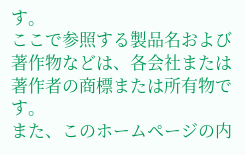す。
ここで参照する製品名および著作物などは、各会社または著作者の商標または所有物です。
また、このホームページの内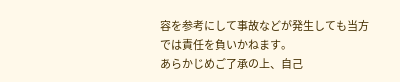容を参考にして事故などが発生しても当方では責任を負いかねます。
あらかじめご了承の上、自己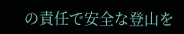の責任で安全な登山を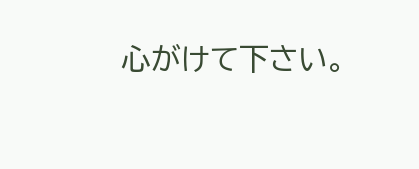心がけて下さい。